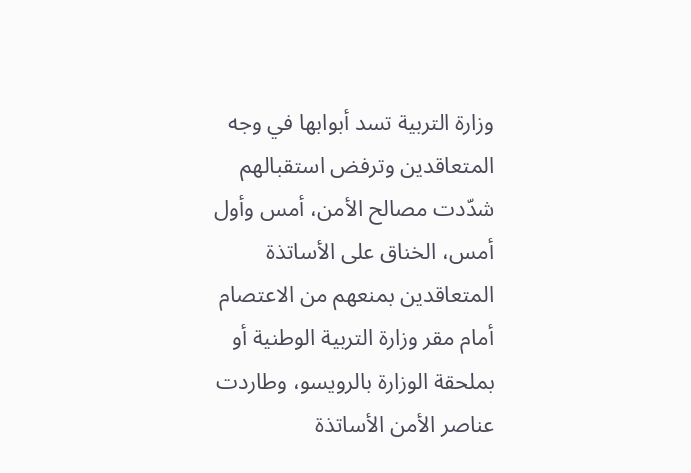وزارة التربية تسد أبوابها في وجه المتعاقدين وترفض استقبالهم
شدّدت مصالح الأمن، أمس وأول أمس، الخناق على الأساتذة المتعاقدين بمنعهم من الاعتصام أمام مقر وزارة التربية الوطنية أو بملحقة الوزارة بالرويسو، وطاردت عناصر الأمن الأساتذة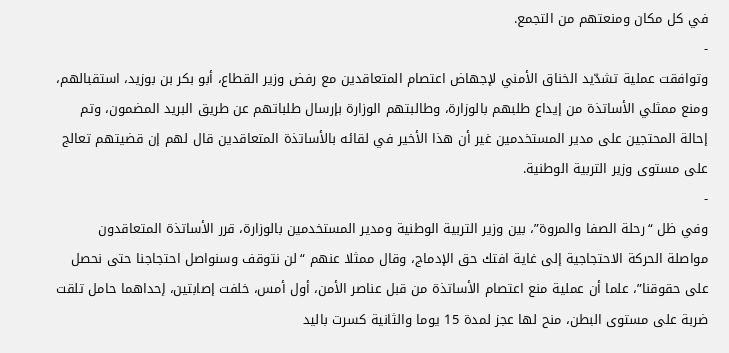في كل مكان ومنعتهم من التجمع.
-
وتوافقت عملية تشدّيد الخناق الأمني لإجهاض اعتصام المتعاقدين مع رفض وزير القطاع، أبو بكر بن بوزيد، استقبالهم، ومنع ممثلي الأساتذة من إيداع طلبهم بالوزارة، وطالبتهم الوزارة بإرسال طلباتهم عن طريق البريد المضمون، وتم إحالة المحتجين على مدير المستخدمين غير أن هذا الأخير في لقائه بالأساتذة المتعاقدين قال لهم إن قضيتهم تعالج على مستوى وزير التربية الوطنية.
-
وفي ظل “رحلة الصفا والمروة”، بين وزير التربية الوطنية ومدير المستخدمين بالوزارة، قرر الأساتذة المتعاقدون مواصلة الحركة الاحتجاجية إلى غاية افتك حق الإدماج، وقال ممثلا عنهم “لن نتوقف وسنواصل احتجاجنا حتى نحصل على حقوقنا”، علما أن عملية منع اعتصام الأساتذة من قبل عناصر الأمن، أول أمس، خلفت إصابتين، إحداهما حامل تلقت ضربة على مستوى البطن، منح لها عجز لمدة 15 يوما والثانية كسرت باليد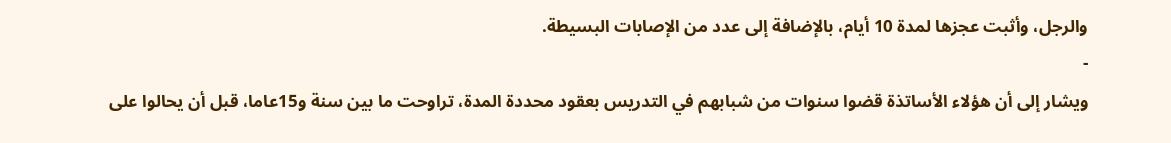والرجل، وأثبت عجزها لمدة 10 أيام، بالإضافة إلى عدد من الإصابات البسيطة.
-
ويشار إلى أن هؤلاء الأساتذة قضوا سنوات من شبابهم في التدريس بعقود محددة المدة، تراوحت ما بين سنة و15عاما، قبل أن يحالوا على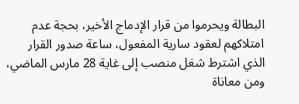البطالة ويحرموا من قرار الإدماج الأخير، بحجة عدم امتلاكهم لعقود سارية المفعول، ساعة صدور القرار الذي اشترط شغل منصب إلى غاية 28 مارس الماضي، ومن معاناة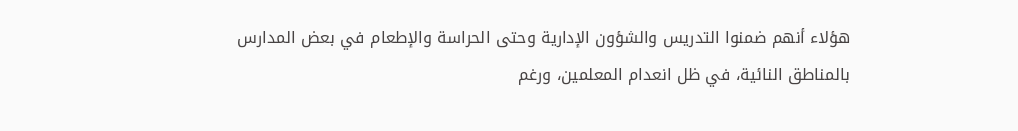هؤلاء أنهم ضمنوا التدريس والشؤون الإدارية وحتى الحراسة والإطعام في بعض المدارس بالمناطق النائية، في ظل انعدام المعلمين، ورغم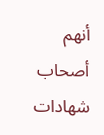أنهم أصحاب شهادات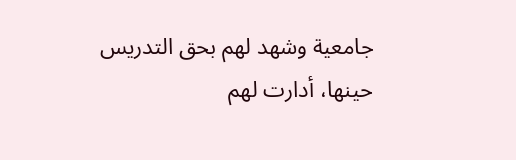جامعية وشهد لهم بحق التدريس حينها، أدارت لهم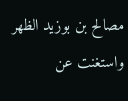مصالح بن بوزيد الظهر واستغنت عن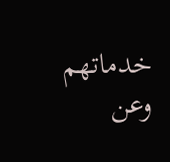خدماتهم وعن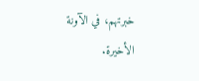خبرتهم، في الآونة الأخيرة.